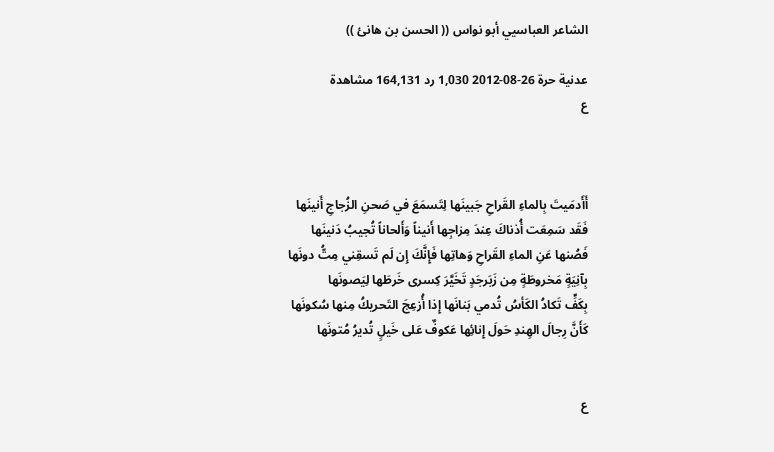الشاعر العباسيي أبو نواس (( الحسن بن هانئ ))

عدنية حرة 26-08-2012 1,030 رد 164,131 مشاهدة
ع



أَأَدمَيتَ بِالماءِ القَراحِ جَبينَها لِتَسمَعَ في صَحنِ الزُجاجِ أَنينَها
فَقَد سَمِعَت أُذناكَ عِندَ مِزاجِها أَنيناً وَأَلحاناً تُجيبُ دَنينَها
فَصُنها عَنِ الماءِ القَراحِ وَهاتِها فَإِنَّكَ إِن لَم تَسقِني مِتُّ دونَها
بِآنِيَةٍ مَخروطَةٍ مِن زَبَرجَدٍ تَخَيَّرَ كِسرى خَرطَها لِيَصونَها
بِكَفٍّ تَكادُ الكَأسُ تُدمي بَنانَها إِذا أُزعِجَ التَحريكُ مِنها سُكونَها
كَأَنَّ رِجالَ الهِندِ حَولَ إِنائِها عَكوفٌ عَلى خَيلٍ تُديرُ مُتونَها


ع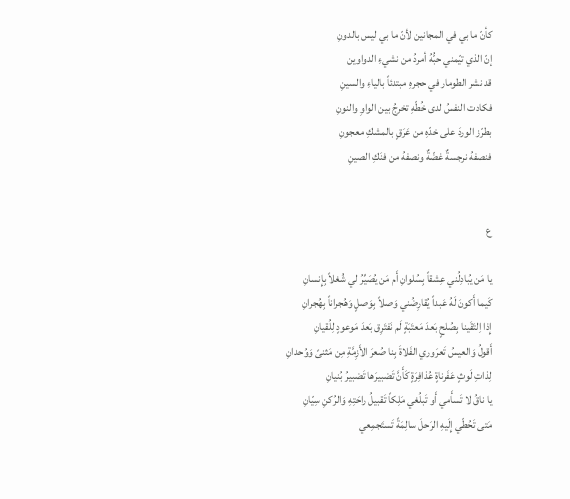كأنّ ما بي في المجانين لأنّ ما بي ليس بالدونِ
إنّ الذي تيّمني حبُّهُ أمردُ من نشيءِ الدواوين
قد نشر الطومار في حجرهِ مبتدئاً بالياءِ والسينِ
فكادت النفسُ لدى خُطّهِ تخرجُ بين الواوِ والنونِ
بطرّز الوردَ على خدّهِ من عَرَقٍ بالمشكِ معجونِ
فنصفهُ نرجسةٌ غضّةٌ ونصفهُ من فنَكِ الصينِ


ع

يا مَن يُبادِلُني عِشقاً بِسُلوانِ أَم مَن يُصَيِّرُ لي شُغلاً بِإِنسانِ
كَيما أَكونَ لَهُ عَبداً يُقارِضُني وَصلاً بِوَصلٍ وَهُجراناً بِهُجرانِ
إِذا اِلتَقَينا بِصُلحٍ بَعدَ مَعتَبَةٍ لَم نَفتَرِق بَعدَ مَوعودٍ لِلُقيانِ
أَقولُ وَالعيسُ تَعرَوري الفَلاةَ بِنا صُعرَ الأَزِمَّةِ مِن مَثنىً وَوُحدانِ
لِذاتِ لَوثٍ عَفَرناةٍ عُذافِرَةٍ كَأَنَّ تَضبيرَها تَضبيرُ بُنيانِ
يا ناقُ لا تَسأَمي أَو تَبلُغي مَلِكاً تَقبيلُ راحَتِهِ وَالرُكنِ سِيّانِ
مَتى تَحُطّي إِلَيهِ الرَحلَ سالِمَةً تَستَجمِعي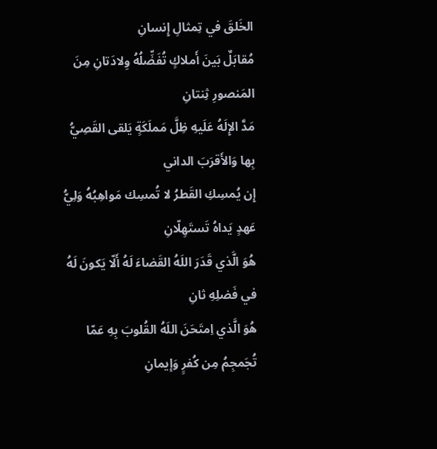الخَلقَ في تِمثالِ إِنسانِ
مُقابَلٌ بَينَ أَملاكٍ تُفَضِّلُهُ وِلادَتانِ مِنَ المَنصورِ ثِنتانِ
مَدَّ الإِلَهُ عَلَيهِ ظِلَّ مَملَكَةٍ يَلقى القَصِيُّ بِها وَالأَقرَبَ الداني
إِن يُمسِكِ القَطرُ لا تُمسِك مَواهِبُهُ وَلِيُّ عَهدٍ يَداهُ تَستَهِلّانِ
هُوَ الَّذي قَدَرَ اللَهُ القَضاءَ لَهُ أَلّا يَكونَ لَهُ في فَضلِهِ ثانِ
هُوَ الَّذي اِمتَحَنَ اللَهُ القُلوبَ بِهِ عَمّا تُجَمجِمُ مِن كُفرٍ وَإيمانِ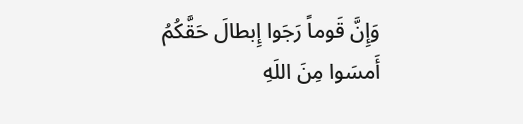وَإِنَّ قَوماً رَجَوا إِبطالَ حَقَّكُمُ أَمسَوا مِنَ اللَهِ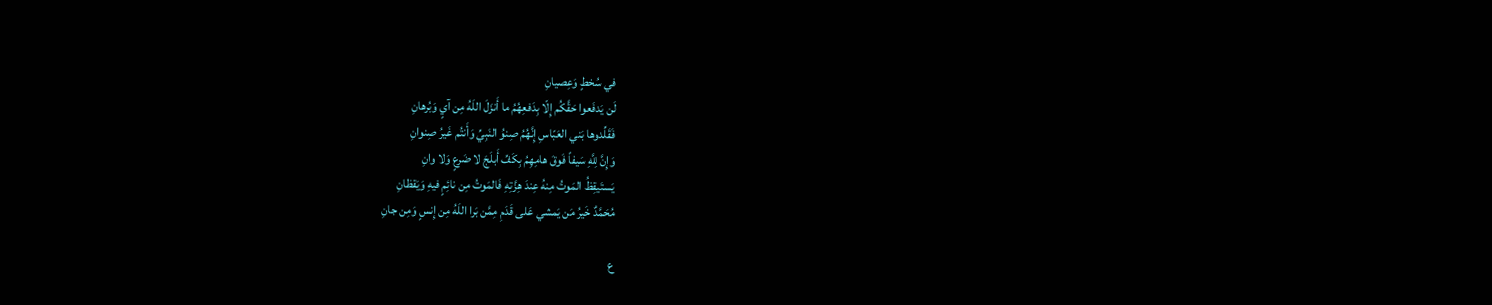في سُخطٍ وَعِصيانِ
لَن يَدفَعوا حَقَّكُم إِلّا بِدَفعِهُمُ ما أَنزَلَ اللَهُ مِن آيٍ وَبُرهانِ
فَقَلِّدوها بَني العَبّاسِ إِنَّهُمُ صِنوُ النَبِيِّ وَأَنتُم غَيرُ صِنوانِ
وَإِنَّ لِلَّهِ سَيفاً فَوقَ هامِهِمُ بِكَفِّ أَبلَجَ لا ضَرعٍ وَلا وانِ
يَستَيقِظُ المَوتُ مِنهُ عِندَ هِزَّتِهِ فَالمَوتُ مِن نائِمٍ فيهِ وَيَقظانِ
مُحَمَّدٌ خَيرُ مَن يَمشي عَلى قَدَمِ مِمَّن بَرا اللَهُ مِن إِنسٍ وَمِن جانِ

ع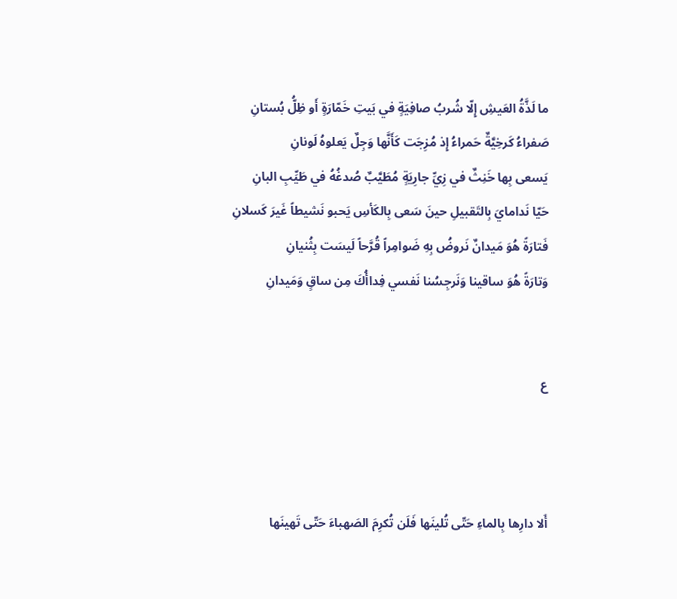ما لَذَّةُ العَيشِ إِلّا شُربُ صافِيَةٍ في بَيتِ خَمّارَةٍ أَو ظِلُّ بُستانِ
صَفراءُ كَرخِيَّةٌ حَمراءُ إِذ مُزِجَت كَأَنَّها وَجِلٌ يَعلوهُ لَونانِ
يَسعى بِها خَنِثٌ في زِيِّ جارِيَةٍ مُطَيَّبٌ صُدغُهُ في طَيِّبِ البانِ
حَيّا نَدامايَ بِالتَقبيلِ حينَ سَعى بِالكَأسِ يَحبو نَشيطاً غَيرَ كَسلانِ
فَتارَةً هُوَ مَيدانٌ نَروضُ بِهِ ضَوامِراً قُرَّحاً لَيسَت بِثُنيانِ
وَتارَةً هُوَ ساقينا وَنَرجِسُنا نَفسي فِداأُكَ مِن ساقٍ وَمَيدانِ


ع



أَلا دارِها بِالماءِ حَتّى تُلينَها فَلَن تُكرِمَ الصَهباءَ حَتّى تَهينَها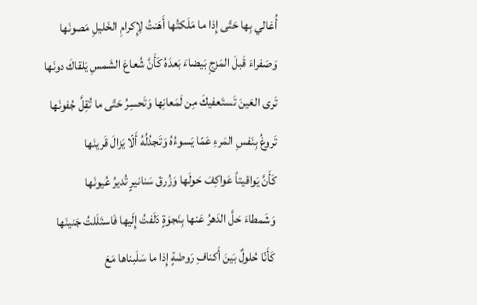أُغالي بِها حَتّى إِذا ما مَلَكتُها أَهَنتُ لِإِكرامِ الخَليلِ مَصونَها
وَصَفراءَ قَبلَ المَزجِ بَيضاءَ بَعدَهُ كَأَنَّ شُعاعَ الشَمسِ يَلقاكَ دونَها
تَرى العَينَ تَستَعفيكَ مِن لَمَعانِها وَتَحسِرُ حَتّى ما تُقِلَّ جُفونَها
تَروغُ بِنَفسِ المَرءِ عَمّا يَسوءُهُ وَتَجدُلُهُ أَلّا يَزالَ قَرينَها
كَأَنَّ يَواقيتاً عَواكِفَ حَولَها وَزُرقَ سَنانيرٍ تُديرُ عُيونَها
وَشَمطاءَ حَلَّ الدَهرُ عَنها بِنَجوَةٍ دَلَفتُ إِلَيها فَاستَلَلتُ جَنينَها
كَأَنّا حُلولٌ بَينَ أَكنافِ رَوضَةٍ إِذا ما سَلَبناها مَعَ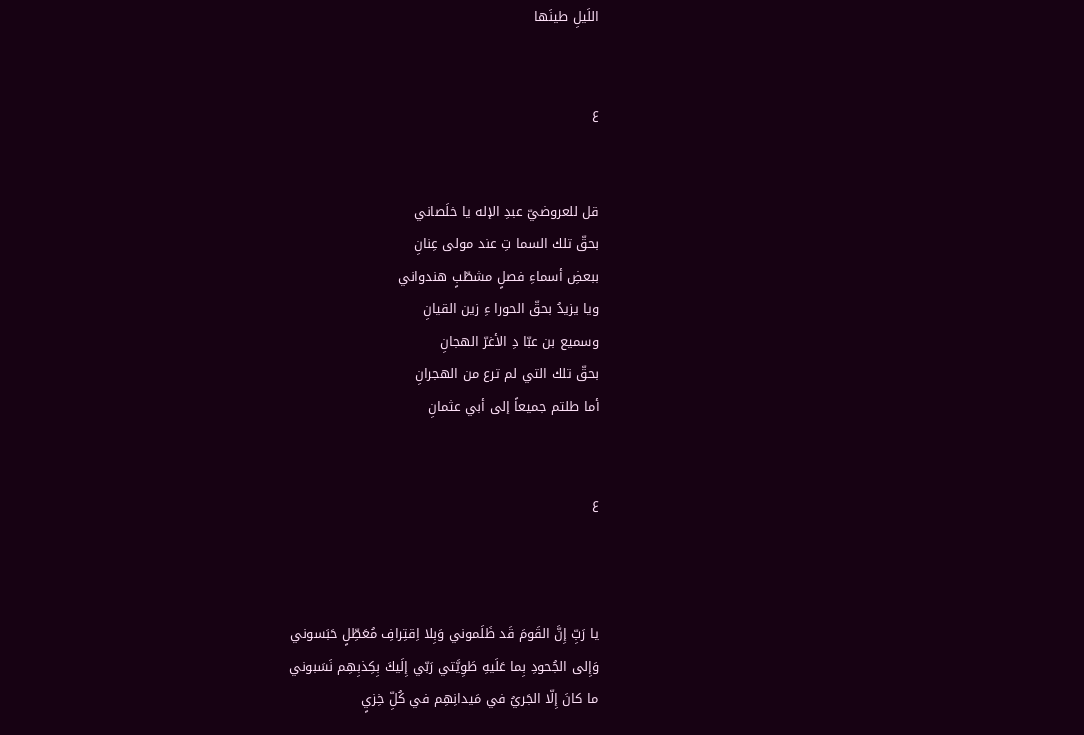اللَيلِ طينَها


ع


قل للعروضيّ عبدِ الإله يا خلَصاني
بحقّ تلك السما تِ عند مولى عِنانِ
ببعضِ أسماءِ فصلٍ مشطّبٍ هندواني
ويا يزيدُ بحقّ الحورا ءِ زين القيانِ
وسميع بن عبّا دِ الأغرّ الهجانِ
بحقّ تلك التي لم ترع من الهجرانِ
أما طلتم جميعاً إلى أبي عثمانِ


ع



يا رَبِّ إِنَّ القَومَ قَد ظَلَموني وَبِلا اِقتِرافِ مُعَطِّلٍ حَبَسوني
وَإِلى الجُحودِ بِما عَلَيهِ طَوِيَّتي رَبّي إِلَيكَ بِكِذبِهِم نَسَبوني
ما كانَ إِلّا الجَريُ في مَيدانِهِم في كُلِّ خِزيٍ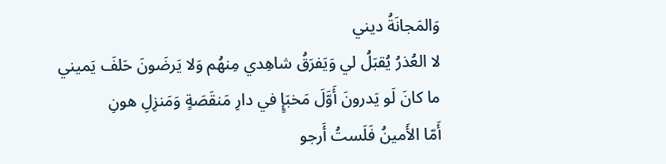وَالمَجانَةُ ديني
لا العُذرُ يُقبَلُ لي وَيَفرَقُ شاهِدي مِنهُم وَلا يَرضَونَ حَلفَ يَميني
ما كانَ لَو يَدرونَ أَوَّلَ مَخبَإٍ في دارِ مَنقَصَةٍ وَمَنزِلِ هونِ
أَمّا الأَمينُ فَلَستُ أَرجو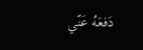دَفعَهُ عَنّي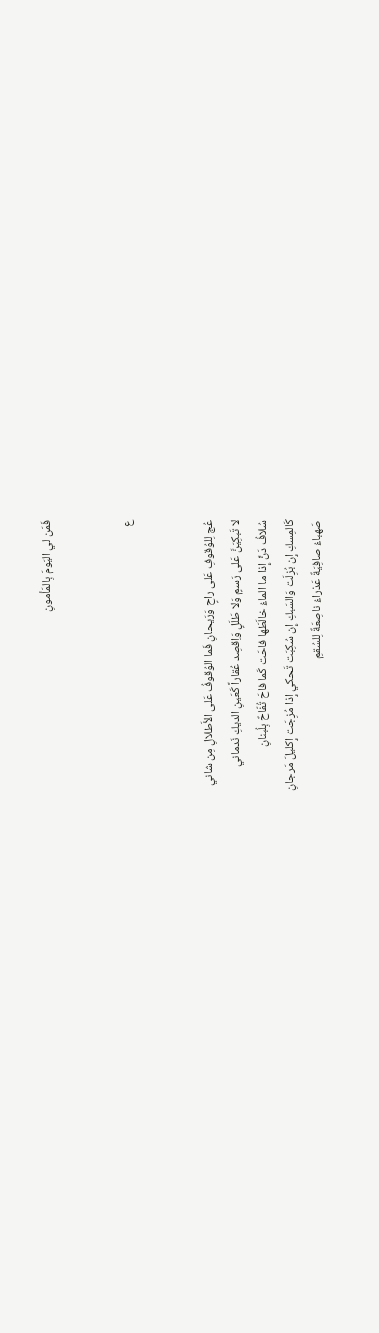فَمَن لي اليَومَ بِالمَأمونِ


ع


عُج لِلوُقوفِ عَلى راحٍ وَرَيحانِ فَما الوُقوفُ عَلى الأَطلالِ مِن شاني
لا تَبكِيَنَّ عَلى رَسمٍ وَلا طَلَلٍ وَاِقصِد عُقاراً كَعَينِ الديكِ نَدماني
سُلافُ دَنٍّ إِذا ما الماءُ خالَطَها فاحَت كَما فاحَ تُفّاحٌ بِلُبنانِ
كَالمِسكِ إِن بُزِلَت وَالسَبكِ إِن سُكِبَت تَحكي إِذا مُزِجَت إِكليلَ مَرجانِ
صَهباءُ صافِيَةٌ عَذراءُ ناصِعَةٌ لِلسُقمِ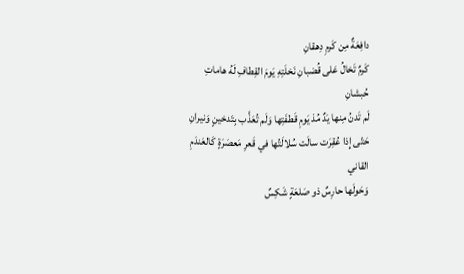دافِعَةٌ مِن كَرمِ دِهقانِ
كَرمٌ تَخالُ عَلى قُضبانِ نَخلَتِهِ يَومَ القِطافِ لَهُ هاماتِ حُبشانِ
لَم تَدنُ مِنها يَدٌ مُذ يَومِ قَطفَتِها وَلَم تُعَذَّب بِتَدخينٍ وَنيرانِ
حَتّى إِذا عُقِرَت سالَت سُلالَتُها في قَعرِ مَعصَرَةٍ كَالعَندَمِ القاني
وَحَولَها حارِسٌ ذو صَلعَةٍ شَكِسٌ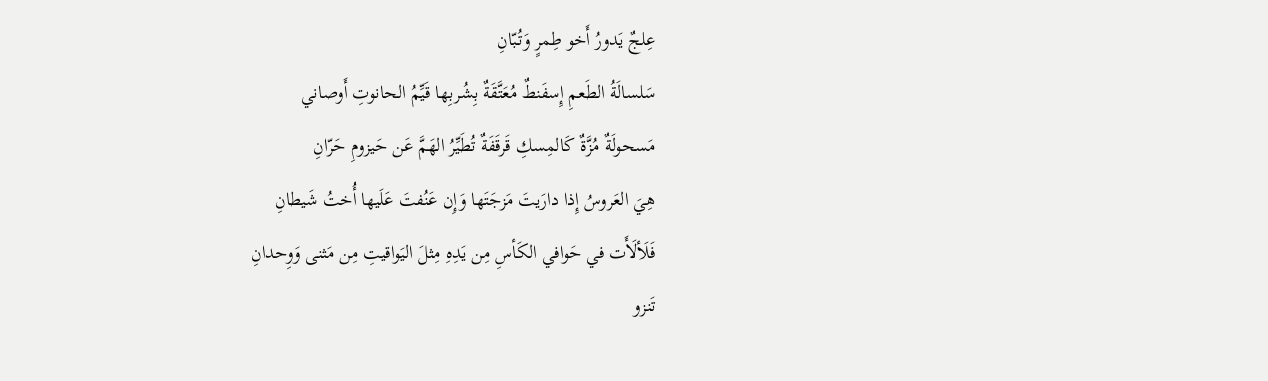عِلجٌ يَدورُ أَخو طِمرٍ وَتُبّانِ
سَلسالَةُ الطَعمِ إِسفَنطٌ مُعَتَّقَةٌ بِشُربِها قَيِّمُ الحانوتِ أَوصاني
مَسحولَةٌ مُزَّةٌ كَالمِسكِ قَرقَفَةٌ تُطَيِّرُ الهَمَّ عَن حَيزومِ حَرّانِ
هِيَ العَروسُ إِذا دارَيتَ مَزجَتَها وَإِن عَنُفتَ عَلَيها أُختُ شَيطانِ
فَلَألَأَت في حَوافي الكَأسِ مِن يَدِهِ مِثلَ اليَواقيتِ مِن مَثنى وَوِحدانِ
تَنزو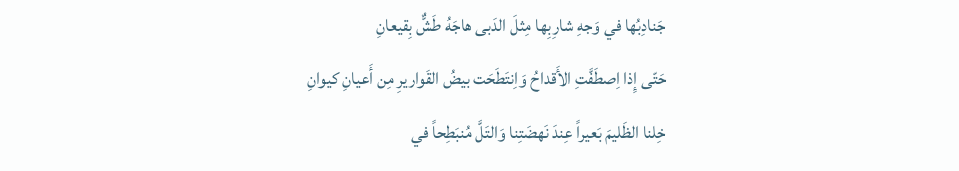جَنادِبُها في وَجهِ شارِبِها مِثلَ الدَبى هاجَهُ طَشٌّ بِقيعانِ
حَتّى إِذا اِصطَفَّتِ الأَقداحُ وَاِنتَطَحَت بيضُ القَواريرِ مِن أَعيانِ كيوانِ
خِلنا الظَليمَ بَعيراً عِندَ نَهضَتِنا وَالتَلَّ مُنبَطِحاً في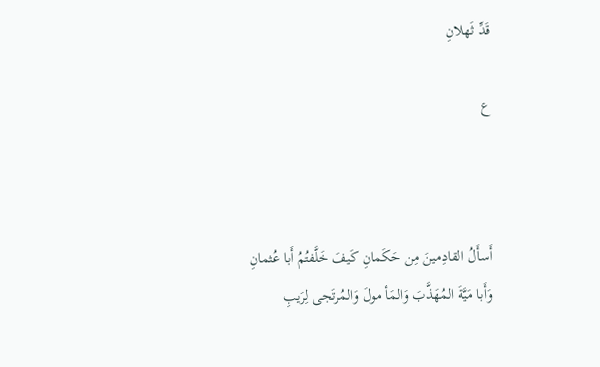قَدِّ ثَهلانِ

ع



أَسأَلُ القادِمينَ مِن حَكَمانِ كَيفَ خَلَّفتُمُ أَبا عُثمانِ
وَأَبا مَيَّةَ المُهَذَّبَ وَالمَأ مولَ وَالمُرتَجى لِرَيبِ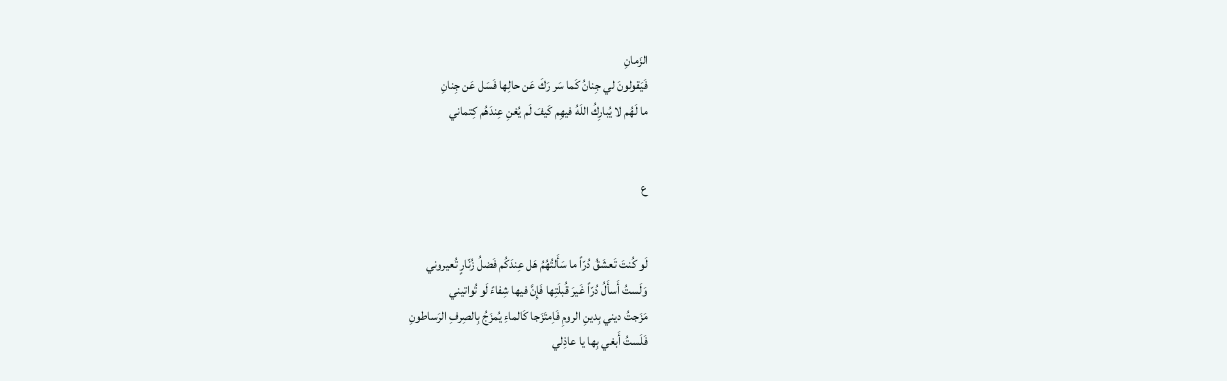الزَمانِ
فَيَقولونَ لي جِنانُ كَما سَر رَكَ عَن حالِها فَسَل عَن جِنانِ
ما لَهُم لا يُبارِكُ اللَهُ فيهِم كَيفَ لَم يُغنِ عِندَهُم كِتماني


ع


لَو كُنتَ تَعشَقُ دُرّاً ما سَأَلتُهُمُ هَل عِندَكُم فَضلُ زُنّارٍ تُعيروني
وَلَستُ أَسأَلُ دُرّاً غَيرَ قُبلَتِها فَإِنَّ فيها شِفاءً لَو تُواتيني
مَزَجتُ ديني بِدينِ الرومِ فَاِمتَزَجا كَالماءِ يُمزَجُ بِالصِرفِ الرَساطونِ
فَلَستُ أَبغي بِها يا عاذِلي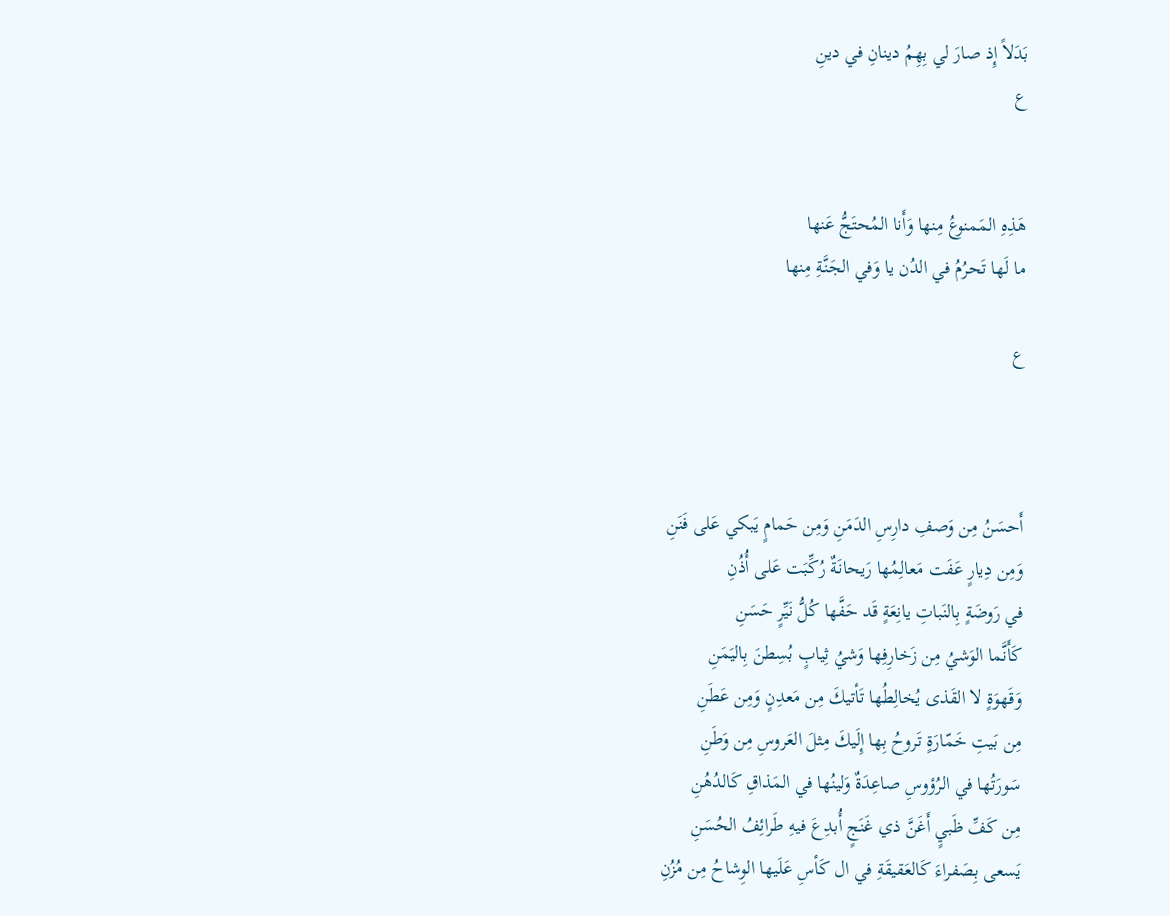بَدَلاً إِذ صارَ لي بِهِمُ دينانِ في دينِ
ع


هَذِهِ المَمنوعُ مِنها وَأَنا المُحتَجُّ عَنها
ما لَها تَحرُمُ في الدُن يا وَفي الجَنَّةِ مِنها

ع



أَحسَنُ مِن وَصفِ دارِسِ الدَمَنِ وَمِن حَمامٍ يَبكي عَلى فَنَنِ
وَمِن دِيارٍ عَفَت مَعالِمُها رَيحانَةٌ رُكِّبَت عَلى أُذُنِ
في رَوضَةٍ بِالنَباتِ يانِعَةٍ قَد حَفَّها كُلُّ نَيِّرٍ حَسَنِ
كَأَنَّما الوَشيُ مِن زَخارِفِها وَشيُ ثِيابٍ بُسِطنَ بِاليَمَنِ
وَقَهوَةٍ لا القَذى يُخالِطُها تَأتيكَ مِن مَعدِنٍ وَمِن عَطَنِ
مِن بَيتِ خَمّارَةٍ تَروحُ بِها إِلَيكَ مِثلَ العَروسِ مِن وَطَنِ
سَورَتُها في الرُؤوسِ صاعِدَةٌ وَلينُها في المَذاقِ كَالدُهُنِ
مِن كَفِّ ظَبيٍ أَغَنَّ ذي غَنَجٍ أُبدِعَ فيهِ طَرائِفُ الحُسَنِ
يَسعى بِصَفراءَ كَالعَقيقَةِ في ال كَأسِ عَلَيها الوِشاحُ مِن مُزُنِ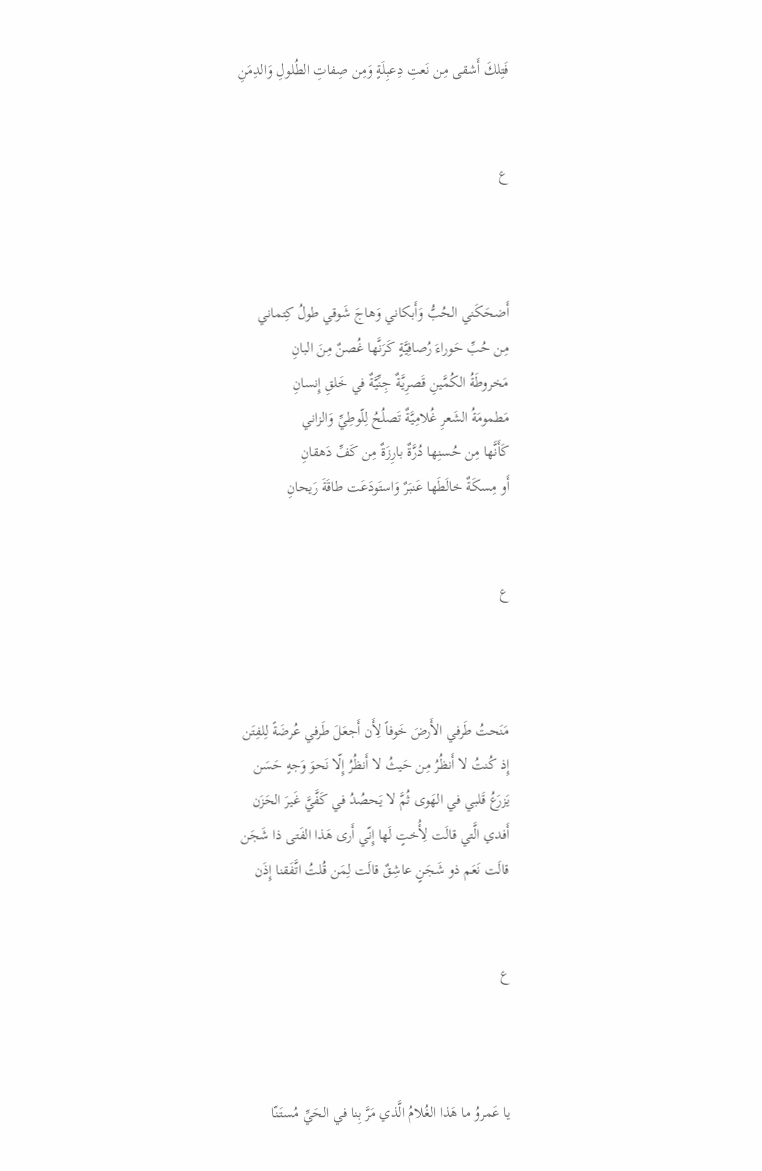فَتِلكَ أَشقى مِن نَعتِ دِعبِلَةٍ وَمِن صِفاتِ الطُلولِ وَالدِمَنِ


ع



أَضحَكَني الحُبُّ وَأَبكاني وَهاجَ شَوقي طولُ كِتماني
مِن حُبِّ حَوراءَ رُصافِيَّةٍ كَرَنَّها غُصنٌ مِنَ البانِ
مَخروطَةُ الكُمَّينِ قَصرِيَّةٌ جِنِّيَّةٌ في خَلقِ إِنسانِ
مَطمومَةُ الشَعرِ غُلامِيَّةٌ تَصلُحُ لِلّوطِيِّ وَالزاني
كَأَنَّها مِن حُسنِها دُرَّةٌ بارِزَةٌ مِن كَفِّ دَهقانِ
أَو مِسكَةٌ خالَطَها عَنبَرٌ وَاستَودَعَت طاقَةَ رَيحانِ


ع



مَنَحتُ طَرفي الأَرضَ خَوفاً لِأَن أَجعَلَ طَرفي عُرضَةً لِلفِتَن
إِذ كُنتُ لا أَنظُرُ مِن حَيثُ لا أَنظُرُ إِلّا نَحوَ وَجهٍ حَسَن
يَزرَعُ قَلبي في الهَوى ثُمَّ لا يَحصُدُ في كَفَّيَّ غَيرَ الحَزَن
أَفدي الَّتي قالَت لِأُختٍ لَها إِنّي أَرى هَذا الفَتى ذا شَجَن
قالَت نَعَم ذو شَجَنٍ عاشِقٌ قالَت لِمَن قُلتُ اتَّفَقنا إِذَن


ع



يا عَمروُ ما هَذا الغُلامُ الَّذي مَرَّ بِنا في الحَيِّ مُستَنّا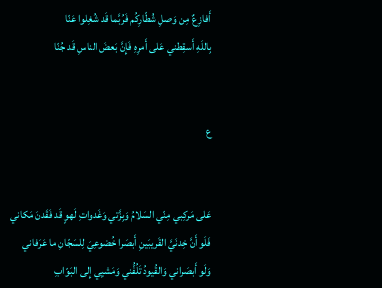أَفازِعٌ مِن وَصلِ شُطّارِكُم فَرُبَّما قَد شُغِلوا عَنّا
بِاللَهِ أَسقِطني عَلى أَمرِهِ فَإِنَّ بَعضَ الناسِ قَد جُنّا


ع


عَلى مَركِبي مِنّي السَلامُ وَبِزَّتي وَغَدواتِ لَهوٍ قَد فَقَدنَ مَكاني
فَلَو أَنَّ خِدنَيَّ القَريبَينِ أَبصَرا خُضوعِيَ لِلسَجّانِ ما عَرَفاني
وَلَو أَبصَراني وَالقُيودُ تَلُفُّني وَمَشيِي إِلى البَوّابِ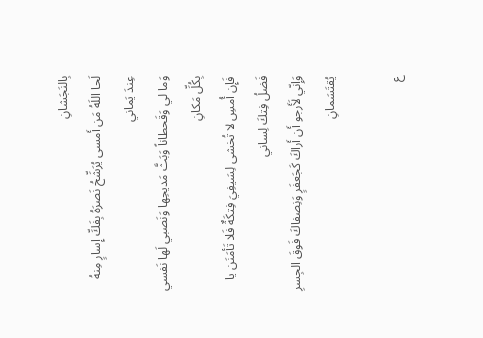بِالنَجَشانِ
لَحا اللَهُ مَن أَمسى يُرَشِّحُ نَصرَهُ بِفَكِّ إِسارٍ مِنهُ عِندَ يَماني
وَما لي وَقَحطاناً وَبَثَّ مَديحِها وَنَصبي لَها نَفسي بِكُلِّ مَكانِ
فَإِن أُمسِ لا تُخشى لِسَيفِيَ فِتكَةٌ فَلا تَأمَنَن يا فَضلُ فِتكَ لِساني
وَإِنّي لَأَرجو أَن أَراكَ كَجَعفَرٍ وَنِصفاكَ فَوقَ الجِسرِ يُقتَسَمانِ

ع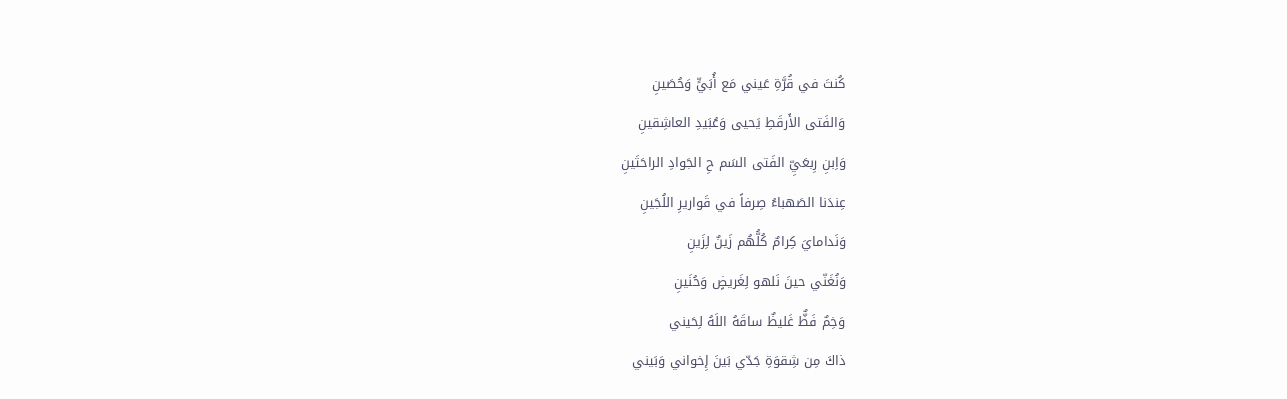كُنتَ في قُرَّةِ عَيني مَع أُبَيٍّ وَحُصَينِ
وَالفَتى الأَرقَطِ يَحيى وَعُبَيدِ العاشِقينِ
وَاِبنِ رِبعَيِّ الفَتى السَم حِ الجَوادِ الراحَتَينِ
عِندَنا الصَهباءُ صِرفاً في قَواريرِ اللُجَينِ
وَنَدامايَ كِرامٌ كُلُّهُم زَينٌ لِزَينِ
وَنُغَنّي حينَ نَلهو لِغَريضٍ وَحُنَينِ
وَخِمٌ فَظٌّ غَليظٌ ساقَهُ اللَهُ لِحَيني
ذاكَ مِن شِقوَةِ جَدّي بَينَ إِخواني وَبَيني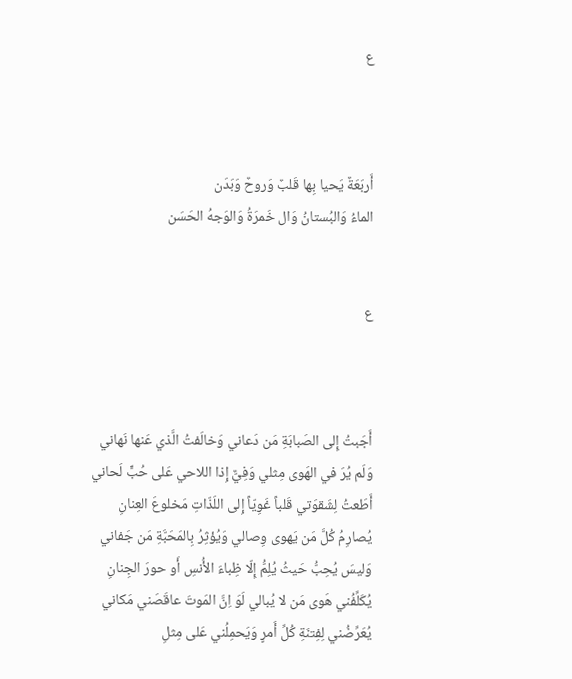ع



أَربَعَةٌ يَحيا بِها قَلبٌ وَروحٌ وَبَدَن
الماءُ وَالبُستانُ وَال خَمرَةُ وَالوَجهُ الحَسَن


ع



أَجَبتُ إِلى الصَبابَةِ مَن دَعاني وَخالَفتُ الَّذي عَنها نَهاني
وَلَم يُرَ في الهَوى مِثلي وَفِيٌّ إِذا اللاحي عَلى حُبٍّ لَحاني
أَطَعتُ لِشَقوَتي قَلباً غَوِيّاً إِلى اللَذّاتِ مَخلوعَ العِنانِ
يُصارِمُ كُلَّ مَن يَهوى وِصالي وَيُؤثِرُ بِالمَحَبَّةِ مَن جَفاني
وَليسَ يُحِبُّ حَيثُ يُلِمُّ إِلّا ظِباءَ الأُنسِ أَو حورَ الجِنانِ
يُكَلِّفُني هَوى مَن لا يُبالي لَوَ اِنَّ المَوتَ عاقَصَني مَكاني
يُعَرِّضُني لِفِتنَةِ كُلِّ أَمرٍ وَيَحمِلُني عَلى مِثلِ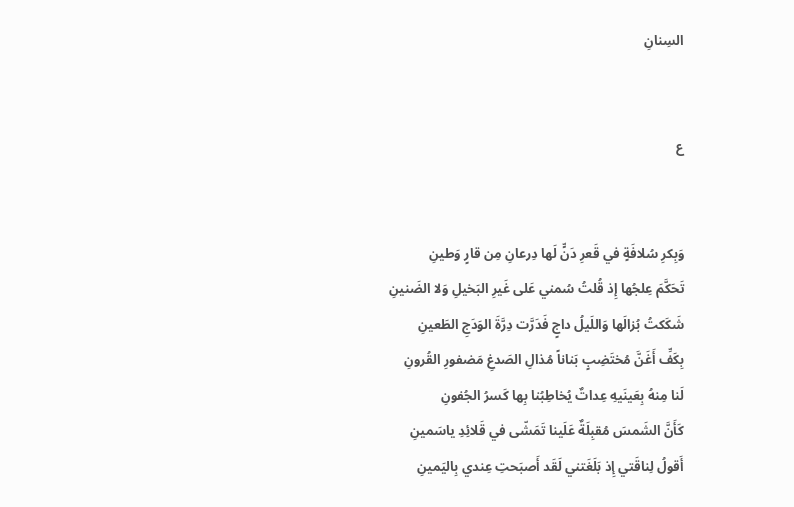السِنانِ


ع


وَبِكرِ سُلافَةٍ في قَعرِ دَنٍّ لَها دِرعانِ مِن قارٍ وَطينِ
تَحَكَّمَ عِلجُها إِذ قُلتُ سُمني عَلى غَيرِ البَخيلِ وَلا الضَنينِ
شَكَكتُ بُزالَها وَاللَيلُ داجٍ فَدَرَّت دِرَّةَ الوَدَجِ الطَعينِ
بِكَفِّ أَغَنَّ مُختَضِبٍ بَناناً مُذالِ الصَدغِ مَضفورِ القُرونِ
لَنا مِنهُ بِعَينَيهِ عِداتٌ يُخاطِبُنا بِها كَسرُ الجُفونِ
كَأَنَّ الشَمسَ مُقبِلَةٌ عَلَينا تَمَشّى في قَلائِدِ ياسَمينِ
أَقولُ لِناقَتي إِذ بَلَغَتني لَقَد أَصبَحتِ عِندي بِاليَمينِ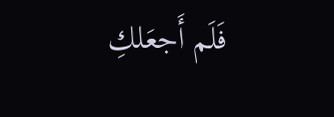فَلَم أَجعَلكِ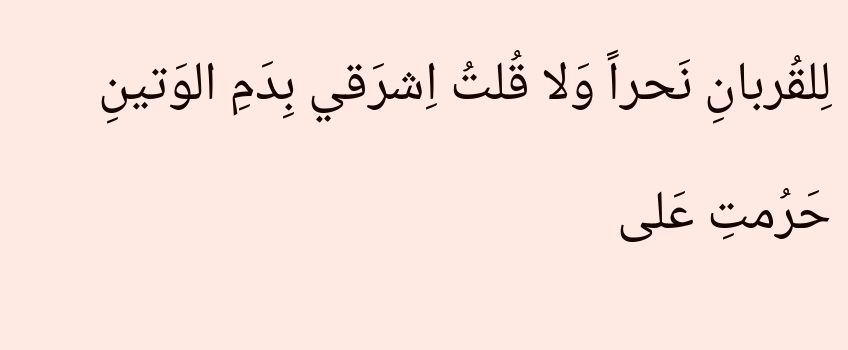لِلقُربانِ نَحراً وَلا قُلتُ اِشرَقي بِدَمِ الوَتينِ
حَرُمتِ عَلى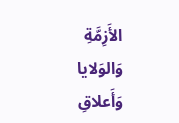الأَزِمَّةِ وَالوَلايا وَأَعلاقِ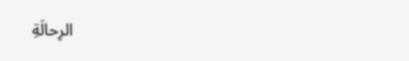الرِحالَةِ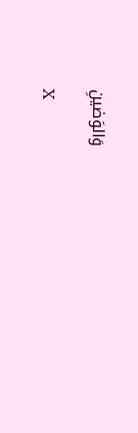وَالوَضينِ

X